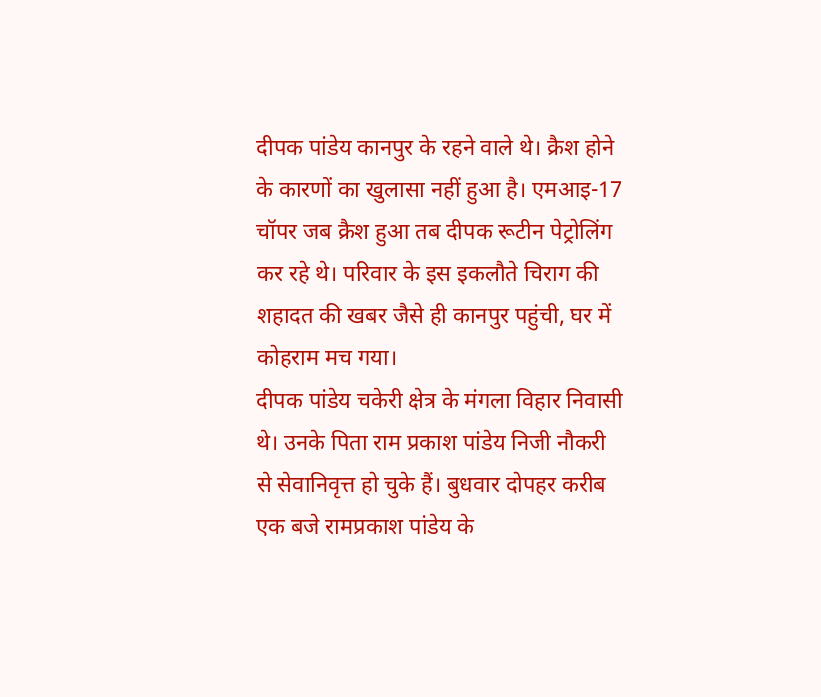दीपक पांडेय कानपुर के रहने वाले थे। क्रैश होने के कारणों का खुलासा नहीं हुआ है। एमआइ-17 चॉपर जब क्रैश हुआ तब दीपक रूटीन पेट्रोलिंग कर रहे थे। परिवार के इस इकलौते चिराग की शहादत की खबर जैसे ही कानपुर पहुंची, घर में कोहराम मच गया।
दीपक पांडेय चकेरी क्षेत्र के मंगला विहार निवासी थे। उनके पिता राम प्रकाश पांडेय निजी नौकरी से सेवानिवृत्त हो चुके हैं। बुधवार दोपहर करीब एक बजे रामप्रकाश पांडेय के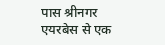पास श्रीनगर एयरबेस से एक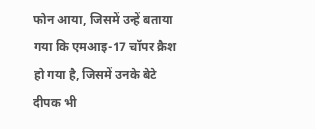फोन आया, जिसमें उन्हें बताया गया कि एमआइ-17 चॉपर क्रैश हो गया है, जिसमें उनके बेटे दीपक भी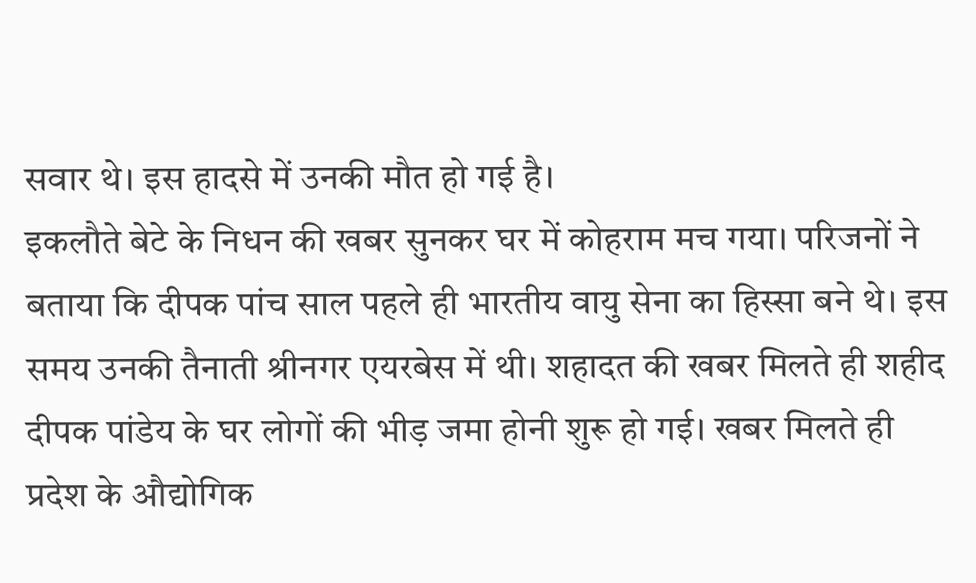सवार थे। इस हादसे में उनकी मौत हो गई है।
इकलौते बेटे के निधन की खबर सुनकर घर में कोहराम मच गया। परिजनों ने बताया कि दीपक पांच साल पहले ही भारतीय वायु सेना का हिस्सा बने थे। इस समय उनकी तैनाती श्रीनगर एयरबेस में थी। शहादत की खबर मिलते ही शहीद दीपक पांडेय के घर लोगों की भीड़ जमा होनी शुरू हो गई। खबर मिलते ही प्रदेश के औद्योगिक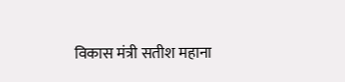विकास मंत्री सतीश महाना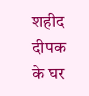शहीद दीपक के घर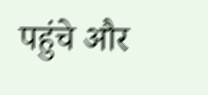पहुंचे और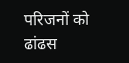परिजनों को ढांढस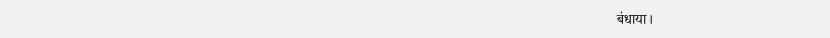बंधाया।